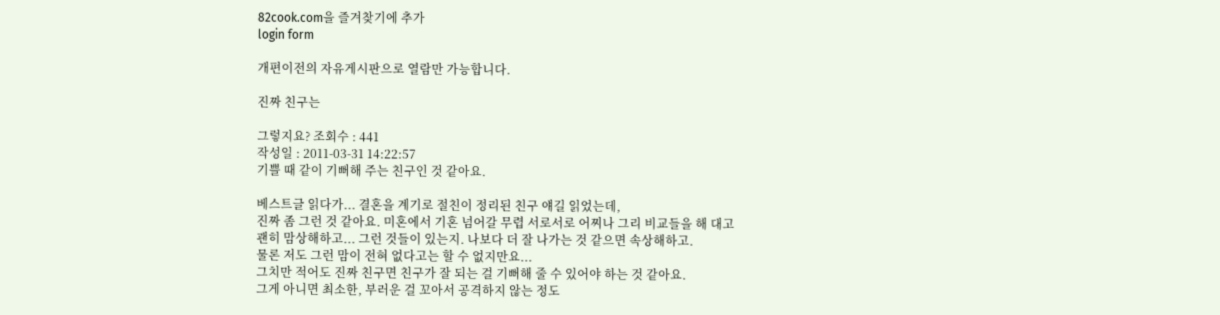82cook.com을 즐겨찾기에 추가
login form

개편이전의 자유게시판으로 열람만 가능합니다.

진짜 친구는

그렇지요? 조회수 : 441
작성일 : 2011-03-31 14:22:57
기쁠 때 같이 기뻐해 주는 친구인 것 같아요.

베스트글 읽다가... 결혼을 계기로 절친이 정리된 친구 얘길 읽었는데,
진짜 좀 그런 것 같아요. 미혼에서 기혼 넘어갈 무렵 서로서로 어찌나 그리 비교들을 해 대고
괜히 맘상해하고... 그런 것들이 있는지. 나보다 더 잘 나가는 것 같으면 속상해하고.
물론 저도 그런 맘이 전혀 없다고는 할 수 없지만요...
그치만 적어도 진짜 친구면 친구가 잘 되는 걸 기뻐해 줄 수 있어야 하는 것 같아요.
그게 아니면 최소한, 부러운 걸 꼬아서 공격하지 않는 정도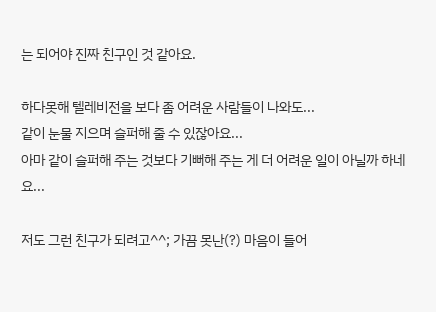는 되어야 진짜 친구인 것 같아요.

하다못해 텔레비전을 보다 좀 어려운 사람들이 나와도...
같이 눈물 지으며 슬퍼해 줄 수 있잖아요...
아마 같이 슬퍼해 주는 것보다 기뻐해 주는 게 더 어려운 일이 아닐까 하네요...

저도 그런 친구가 되려고^^; 가끔 못난(?) 마음이 들어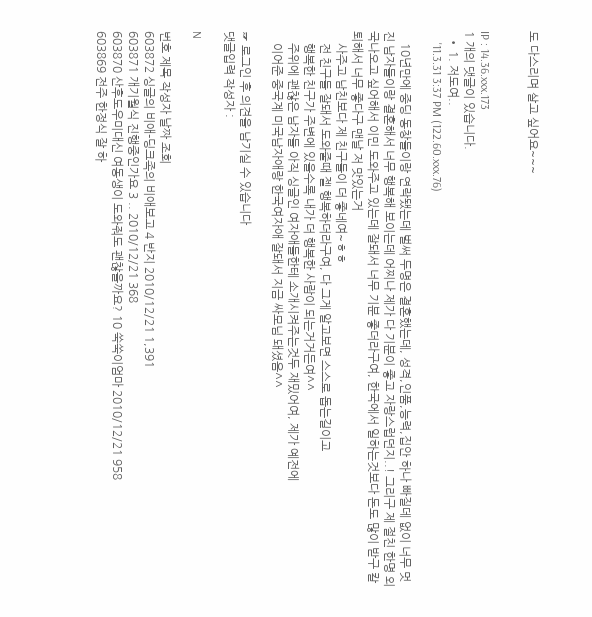도 다스리며 살고 싶어요~~~


IP : 14.36.xxx.173
1 개의 댓글이 있습니다.
  • 1. 저도여..
    '11.3.31 3:37 PM (122.60.xxx.76)

    10년만에 중딩 동창들이랑 연락됐는데 벌써 두명은 결혼했는데, 성격,인품,능력,집안 하나 빠질데 없이 너무 멋진 남자들이랑 결혼해서 너무 행복해 보이는데 어찌나 제가 다 기분이 좋고 자랑스럽던지..! 그리구 제 절친 한명 외국나오고 싶어해서 이민 도와주고 있는데 잘돼서 너무 기분 좋더라구여, 한국에서 일하는것보다 돈도 많이 받구 칼퇴해서 너무 좋다구 맨날 저 맛있는거
    사주고 남친보다 제 친구들이 더 좋네여~ㅎㅎ
    전 친구들 잘돼서 도와줄때 젤 행복하더라구여, 다 그게 알고보면 스스로 돕는길이고
    행복한 친구가 주변에 있을수록 내가 더 행복한 사람이 되는거거든여^^
    주위에 괜찮은 남자들 아직 싱글인 여자애들한테 소개시켜주는것두 재밌어여, 제가 예전에
    이어준 중국계 미국남자애랑 한국여자애 잘돼서 지금 싸모님 돼셨음^^

☞ 로그인 후 의견을 남기실 수 있습니다
댓글입력 작성자 :

N

번호 제목 작성자 날짜 조회
603872 싱글의 비애-딩크족의 비애보고 4 반지 2010/12/21 1,391
603871 개기월식 진행중인가요 3 .. 2010/12/21 368
603870 산후도우미대신 여동생이 도와줘도 괜찮을까요? 10 쑥쑥이엄마 2010/12/21 958
603869 전주 한정식 잘 하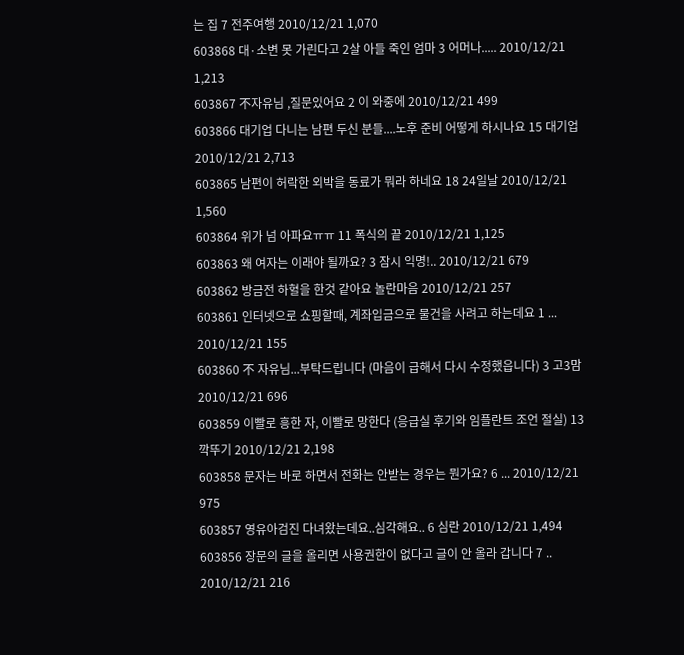는 집 7 전주여행 2010/12/21 1,070
603868 대·소변 못 가린다고 2살 아들 죽인 엄마 3 어머나..... 2010/12/21 1,213
603867 不자유님 ,질문있어요 2 이 와중에 2010/12/21 499
603866 대기업 다니는 남편 두신 분들....노후 준비 어떻게 하시나요 15 대기업 2010/12/21 2,713
603865 남편이 허락한 외박을 동료가 뭐라 하네요 18 24일날 2010/12/21 1,560
603864 위가 넘 아파요ㅠㅠ 11 폭식의 끝 2010/12/21 1,125
603863 왜 여자는 이래야 될까요? 3 잠시 익명!.. 2010/12/21 679
603862 방금전 하혈을 한것 같아요 놀란마음 2010/12/21 257
603861 인터넷으로 쇼핑할때, 계좌입금으로 물건을 사려고 하는데요 1 ... 2010/12/21 155
603860 不 자유님...부탁드립니다 (마음이 급해서 다시 수정했읍니다) 3 고3맘 2010/12/21 696
603859 이빨로 흥한 자, 이빨로 망한다 (응급실 후기와 임플란트 조언 절실) 13 깍뚜기 2010/12/21 2,198
603858 문자는 바로 하면서 전화는 안받는 경우는 뭔가요? 6 ... 2010/12/21 975
603857 영유아검진 다녀왔는데요..심각해요.. 6 심란 2010/12/21 1,494
603856 장문의 글을 올리면 사용권한이 없다고 글이 안 올라 갑니다 7 .. 2010/12/21 216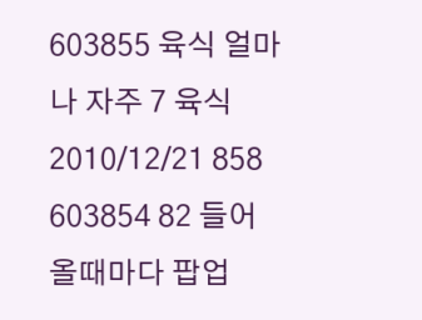603855 육식 얼마나 자주 7 육식 2010/12/21 858
603854 82 들어올때마다 팝업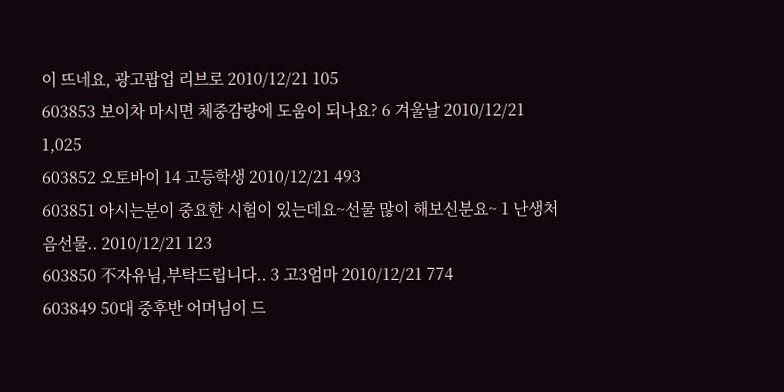이 뜨네요, 광고팝업 리브로 2010/12/21 105
603853 보이차 마시면 체중감량에 도움이 되나요? 6 겨울날 2010/12/21 1,025
603852 오토바이 14 고등학생 2010/12/21 493
603851 아시는분이 중요한 시험이 있는데요~선물 많이 해보신분요~ 1 난생처음선물.. 2010/12/21 123
603850 不자유님,부탁드립니다.. 3 고3엄마 2010/12/21 774
603849 50대 중후반 어머님이 드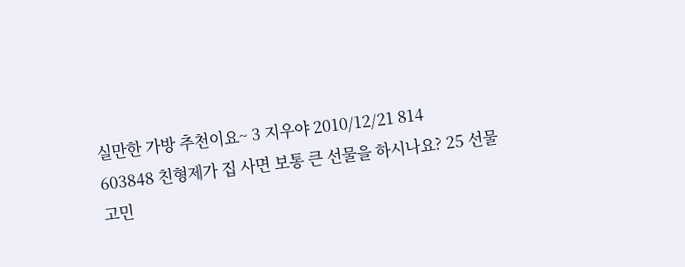실만한 가방 추천이요~ 3 지우야 2010/12/21 814
603848 친형제가 집 사면 보통 큰 선물을 하시나요? 25 선물고민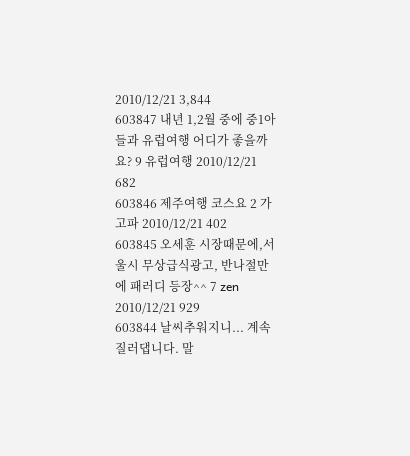2010/12/21 3,844
603847 내년 1,2월 중에 중1아들과 유럽여행 어디가 좋을까요? 9 유럽여행 2010/12/21 682
603846 제주여행 코스요 2 가고파 2010/12/21 402
603845 오세훈 시장때문에,서울시 무상급식광고, 반나절만에 패러디 등장^^ 7 zen 2010/12/21 929
603844 날씨추워지니... 계속 질러댑니다. 말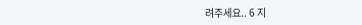려주세요.. 6 지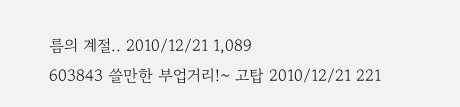름의 계절.. 2010/12/21 1,089
603843 쓸만한 부업거리!~ 고탑 2010/12/21 221